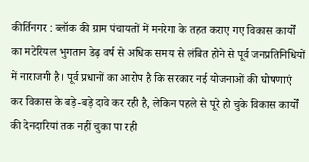कीर्तिनगर : ब्लॉक की ग्राम पंचायतों में मनरेगा के तहत कराए गए विकास कार्यों का मटेरियल भुगतान डेढ़ वर्ष से अधिक समय से लंबित होने से पूर्व जनप्रतिनिधियों में नाराजगी है। पूर्व प्रधानों का आरोप है कि सरकार नई योजनाओं की घोषणाएं कर विकास के बड़े-बड़े दावे कर रही है, लेकिन पहले से पूरे हो चुके विकास कार्यों की देनदारियां तक नहीं चुका पा रही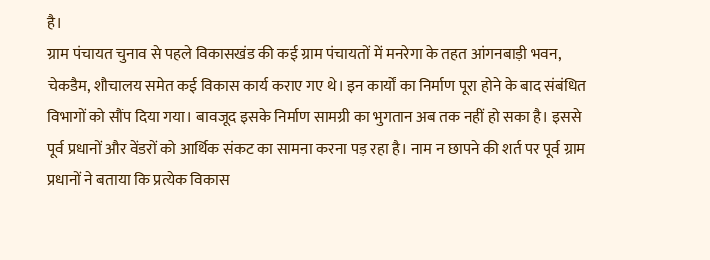है।
ग्राम पंचायत चुनाव से पहले विकासखंड की कई ग्राम पंचायतों में मनरेगा के तहत आंगनबाड़ी भवन, चेकडैम, शौचालय समेत कई विकास कार्य कराए गए थे। इन कार्यों का निर्माण पूरा होने के बाद संबंधित विभागों को सौंप दिया गया। बावजूद इसके निर्माण सामग्री का भुगतान अब तक नहीं हो सका है। इससे पूर्व प्रधानों और वेंडरों को आर्थिक संकट का सामना करना पड़ रहा है। नाम न छापने की शर्त पर पूर्व ग्राम प्रधानों ने बताया कि प्रत्येक विकास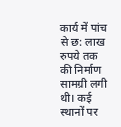कार्य में पांच से छ: लाख रुपये तक की निर्माण सामग्री लगी थी। कई स्थानों पर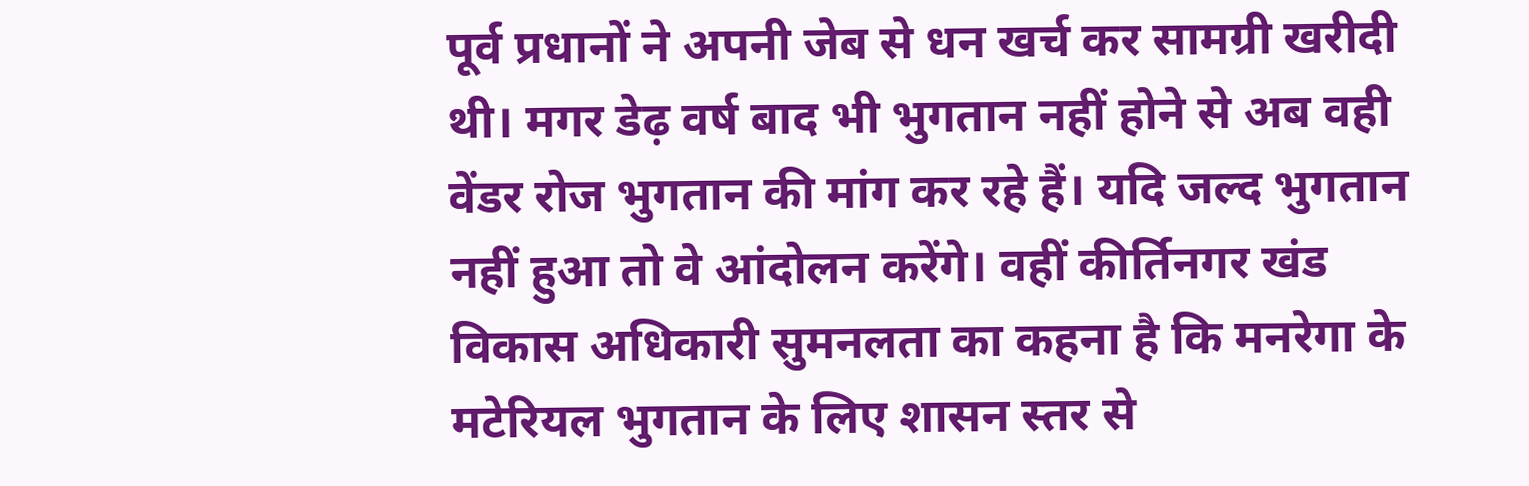पूर्व प्रधानों ने अपनी जेब से धन खर्च कर सामग्री खरीदी थी। मगर डेढ़ वर्ष बाद भी भुगतान नहीं होने से अब वही वेंडर रोज भुगतान की मांग कर रहे हैं। यदि जल्द भुगतान नहीं हुआ तो वे आंदोलन करेंगे। वहीं कीर्तिनगर खंड विकास अधिकारी सुमनलता का कहना है कि मनरेगा के मटेरियल भुगतान के लिए शासन स्तर से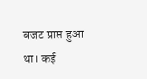बजट प्राप्त हुआ था। कई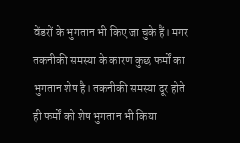वेंडरों के भुगतान भी किए जा चुके हैं। मगर तकनीकी समस्या के कारण कुछ फर्मों का भुगतान शेष है। तकनीकी समस्या दूर होते ही फर्मों को शेष भुगतान भी किया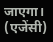जाएगा। (एजेंसी)